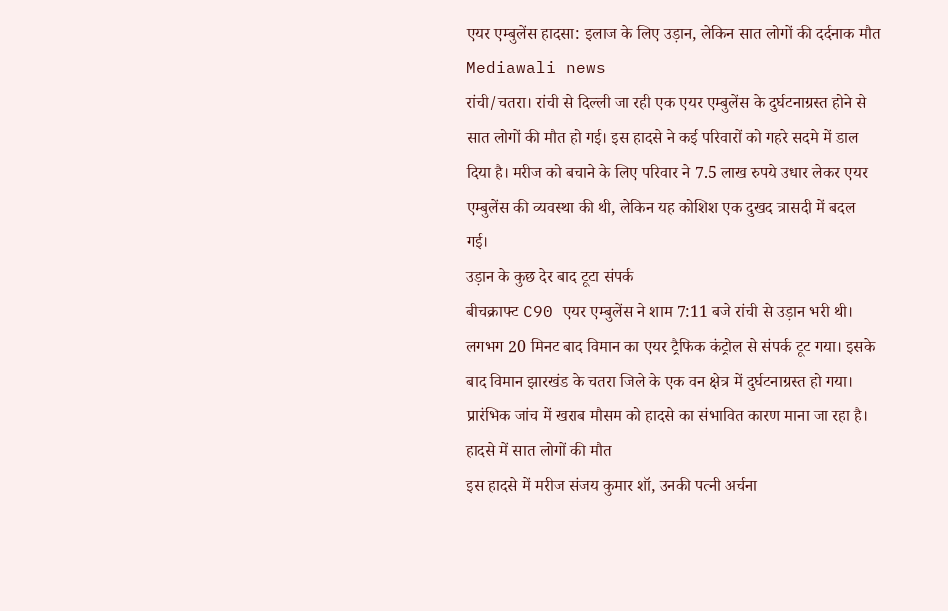एयर एम्बुलेंस हादसा: इलाज के लिए उड़ान, लेकिन सात लोगों की दर्दनाक मौत
Mediawali news
रांची/चतरा। रांची से दिल्ली जा रही एक एयर एम्बुलेंस के दुर्घटनाग्रस्त होने से सात लोगों की मौत हो गई। इस हादसे ने कई परिवारों को गहरे सदमे में डाल दिया है। मरीज को बचाने के लिए परिवार ने 7.5 लाख रुपये उधार लेकर एयर एम्बुलेंस की व्यवस्था की थी, लेकिन यह कोशिश एक दुखद त्रासदी में बदल गई।
उड़ान के कुछ देर बाद टूटा संपर्क
बीचक्राफ्ट C90 एयर एम्बुलेंस ने शाम 7:11 बजे रांची से उड़ान भरी थी। लगभग 20 मिनट बाद विमान का एयर ट्रैफिक कंट्रोल से संपर्क टूट गया। इसके बाद विमान झारखंड के चतरा जिले के एक वन क्षेत्र में दुर्घटनाग्रस्त हो गया। प्रारंभिक जांच में खराब मौसम को हादसे का संभावित कारण माना जा रहा है।
हादसे में सात लोगों की मौत
इस हादसे में मरीज संजय कुमार शॉ, उनकी पत्नी अर्चना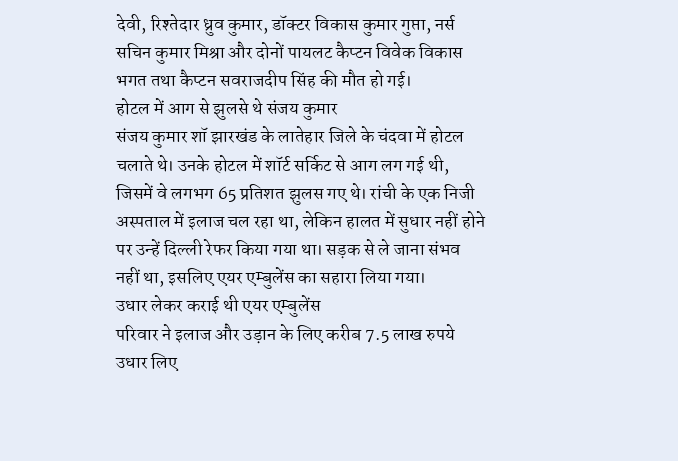देवी, रिश्तेदार ध्रुव कुमार, डॉक्टर विकास कुमार गुप्ता, नर्स सचिन कुमार मिश्रा और दोनों पायलट कैप्टन विवेक विकास भगत तथा कैप्टन सवराजदीप सिंह की मौत हो गई।
होटल में आग से झुलसे थे संजय कुमार
संजय कुमार शॉ झारखंड के लातेहार जिले के चंदवा में होटल चलाते थे। उनके होटल में शॉर्ट सर्किट से आग लग गई थी, जिसमें वे लगभग 65 प्रतिशत झुलस गए थे। रांची के एक निजी अस्पताल में इलाज चल रहा था, लेकिन हालत में सुधार नहीं होने पर उन्हें दिल्ली रेफर किया गया था। सड़क से ले जाना संभव नहीं था, इसलिए एयर एम्बुलेंस का सहारा लिया गया।
उधार लेकर कराई थी एयर एम्बुलेंस
परिवार ने इलाज और उड़ान के लिए करीब 7.5 लाख रुपये उधार लिए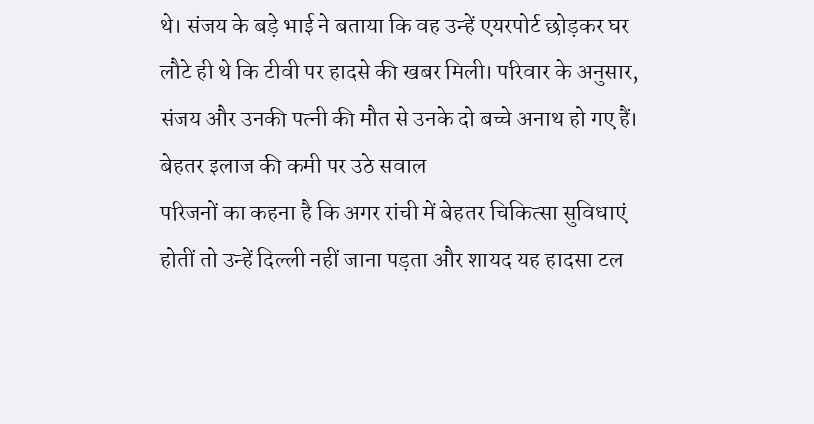थे। संजय के बड़े भाई ने बताया कि वह उन्हें एयरपोर्ट छोड़कर घर लौटे ही थे कि टीवी पर हादसे की खबर मिली। परिवार के अनुसार, संजय और उनकी पत्नी की मौत से उनके दो बच्चे अनाथ हो गए हैं।
बेहतर इलाज की कमी पर उठे सवाल
परिजनों का कहना है कि अगर रांची में बेहतर चिकित्सा सुविधाएं होतीं तो उन्हें दिल्ली नहीं जाना पड़ता और शायद यह हादसा टल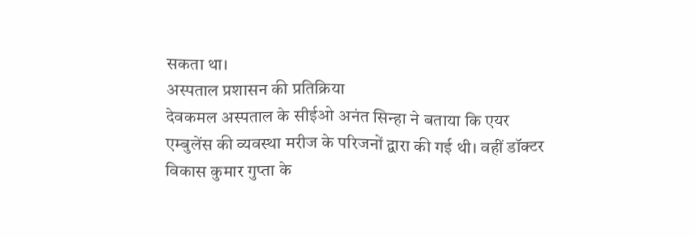सकता था।
अस्पताल प्रशासन की प्रतिक्रिया
देवकमल अस्पताल के सीईओ अनंत सिन्हा ने बताया कि एयर एम्बुलेंस की व्यवस्था मरीज के परिजनों द्वारा की गई थी। वहीं डॉक्टर विकास कुमार गुप्ता के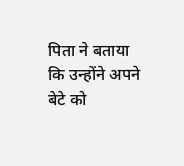पिता ने बताया कि उन्होंने अपने बेटे को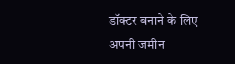डॉक्टर बनाने के लिए अपनी जमीन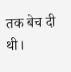तक बेच दी थी।